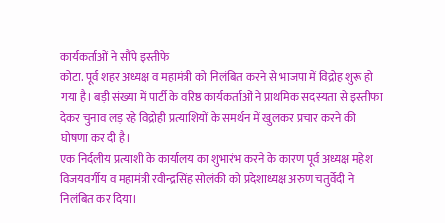कार्यकर्ताओं ने सौंपे इस्तीफे
कोटा. पूर्व शहर अध्यक्ष व महामंत्री को निलंबित करने से भाजपा में विद्रोह शुरू हो गया है। बड़ी संख्या में पार्टी के वरिष्ठ कार्यकर्ताओं ने प्राथमिक सदस्यता से इस्तीफा देकर चुनाव लड़ रहे विद्रोही प्रत्याशियों के समर्थन में खुलकर प्रचार करने की घोषणा कर दी है।
एक निर्दलीय प्रत्याशी के कार्यालय का शुभारंभ करने के कारण पूर्व अध्यक्ष महेश विजयवर्गीय व महामंत्री रवीन्द्रसिंह सोलंकी को प्रदेशाध्यक्ष अरुण चतुर्वेदी ने निलंबित कर दिया।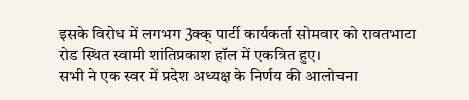इसके विरोध में लगभग 3क्क् पार्टी कार्यकर्ता सोमवार को रावतभाटा रोड स्थित स्वामी शांतिप्रकाश हॉल में एकत्रित हुए।
सभी ने एक स्वर में प्रदेश अध्यक्ष के निर्णय की आलोचना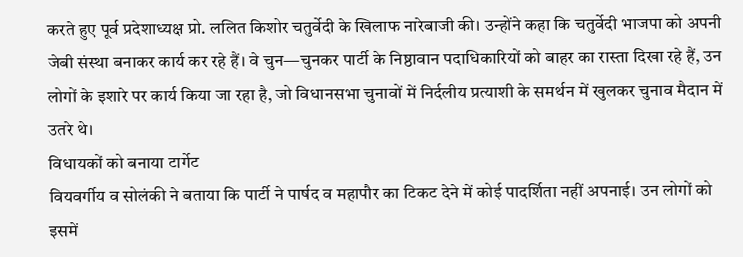करते हुए पूर्व प्रदेशाध्यक्ष प्रो. ललित किशोर चतुर्वेदी के खिलाफ नारेबाजी की। उन्होंने कहा कि चतुर्वेदी भाजपा को अपनी जेबी संस्था बनाकर कार्य कर रहे हैं। वे चुन—चुनकर पार्टी के निष्ठावान पदाधिकारियों को बाहर का रास्ता दिखा रहे हैं, उन लोगों के इशारे पर कार्य किया जा रहा है, जो विधानसभा चुनावों में निर्दलीय प्रत्याशी के समर्थन में खुलकर चुनाव मैदान में उतरे थे।
विधायकों को बनाया टार्गेट
वियवर्गीय व सोलंकी ने बताया कि पार्टी ने पार्षद व महापौर का टिकट देने में कोई पादर्शिता नहीं अपनाई। उन लोगों को इसमें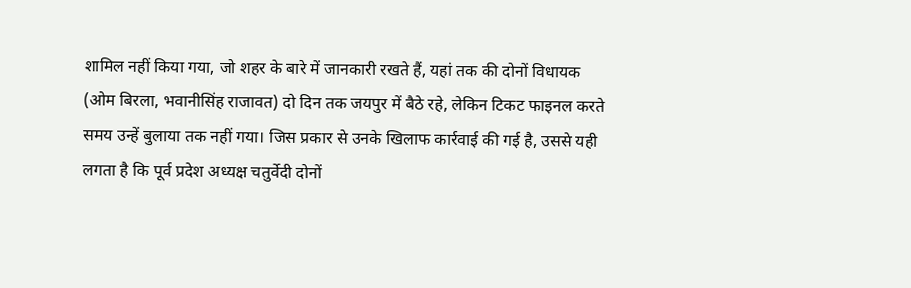शामिल नहीं किया गया, जो शहर के बारे में जानकारी रखते हैं, यहां तक की दोनों विधायक (ओम बिरला, भवानीसिंह राजावत) दो दिन तक जयपुर में बैठे रहे, लेकिन टिकट फाइनल करते समय उन्हें बुलाया तक नहीं गया। जिस प्रकार से उनके खिलाफ कार्रवाई की गई है, उससे यही लगता है कि पूर्व प्रदेश अध्यक्ष चतुर्वेदी दोनों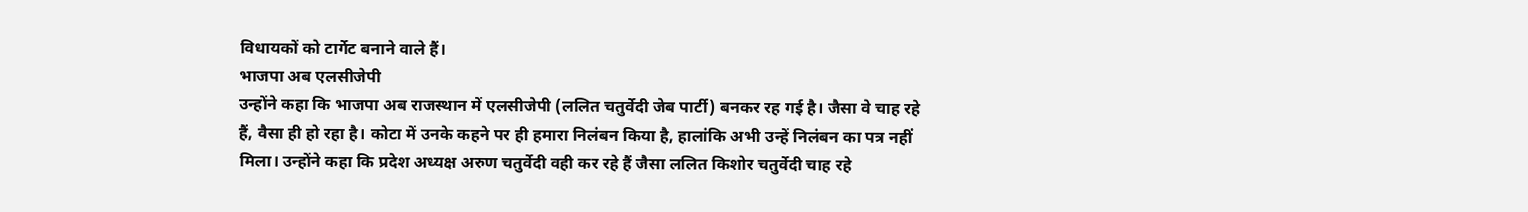विधायकों को टार्गेट बनाने वाले हैं।
भाजपा अब एलसीजेपी
उन्होंने कहा कि भाजपा अब राजस्थान में एलसीजेपी (ललित चतुर्वेदी जेब पार्टी) बनकर रह गई है। जैसा वे चाह रहे हैं, वैसा ही हो रहा है। कोटा में उनके कहने पर ही हमारा निलंबन किया है, हालांकि अभी उन्हें निलंबन का पत्र नहीं मिला। उन्होंने कहा कि प्रदेश अध्यक्ष अरुण चतुर्वेदी वही कर रहे हैं जैसा ललित किशोर चतुर्वेदी चाह रहे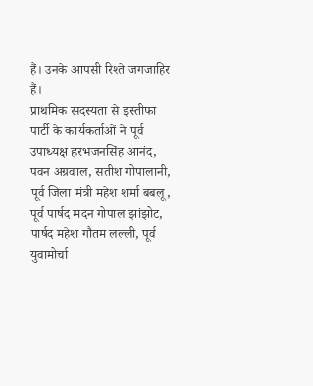हैं। उनके आपसी रिश्ते जगजाहिर हैं।
प्राथमिक सदस्यता से इस्तीफा
पार्टी के कार्यकर्ताओं ने पूर्व उपाध्यक्ष हरभजनसिंह आनंद, पवन अग्रवाल, सतीश गोपालानी, पूर्व जिला मंत्री महेश शर्मा बबलू, पूर्व पार्षद मदन गोपाल झांझोट, पार्षद महेश गौतम लल्ली, पूर्व युवामोर्चा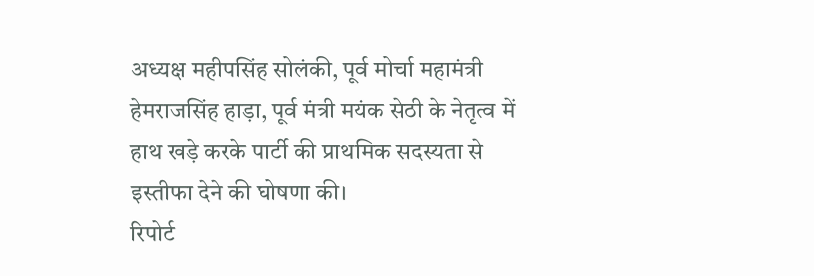अध्यक्ष महीपसिंह सोलंकी, पूर्व मोर्चा महामंत्री हेमराजसिंह हाड़ा, पूर्व मंत्री मयंक सेठी के नेतृत्व में हाथ खड़े करके पार्टी की प्राथमिक सदस्यता से इस्तीफा देने की घोषणा की।
रिपोर्ट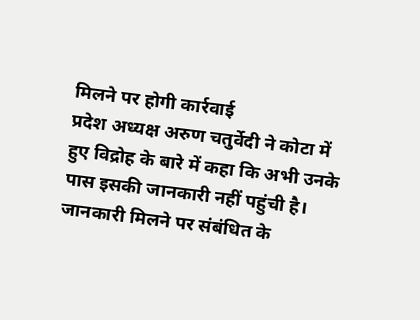मिलने पर होगी कार्रवाई
प्रदेश अध्यक्ष अरुण चतुर्वेदी ने कोटा में हुए विद्रोह के बारे में कहा कि अभी उनके पास इसकी जानकारी नहीं पहुंची है। जानकारी मिलने पर संबंधित के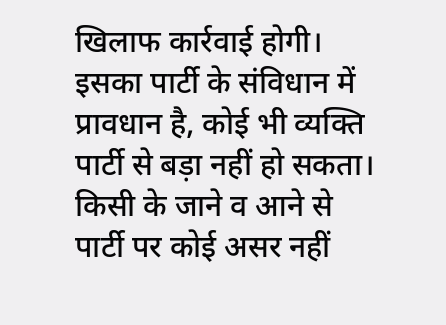खिलाफ कार्रवाई होगी। इसका पार्टी के संविधान में प्रावधान है, कोई भी व्यक्ति पार्टी से बड़ा नहीं हो सकता। किसी के जाने व आने से पार्टी पर कोई असर नहीं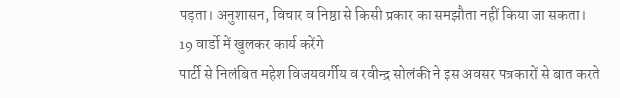पड़ता। अनुशासन, विचार व निष्ठा से किसी प्रकार का समझौता नहीं किया जा सकता।
19 वार्डो में खुलकर कार्य करेंगे
पार्टी से निलंबित महेश विजयवर्गीय व रवीन्द्र सोलंकी ने इस अवसर पत्रकारों से बात करते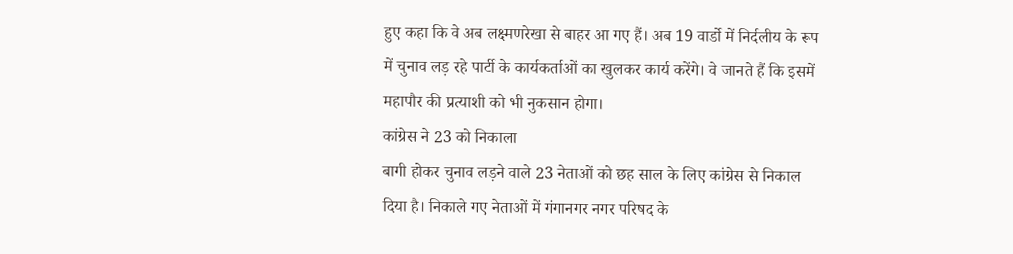हुए कहा कि वे अब लक्ष्मणरेखा से बाहर आ गए हैं। अब 19 वार्डो में निर्दलीय के रूप में चुनाव लड़ रहे पार्टी के कार्यकर्ताओं का खुलकर कार्य करेंगे। वे जानते हैं कि इसमें महापौर की प्रत्याशी को भी नुकसान होगा।
कांग्रेस ने 23 को निकाला
बागी होकर चुनाव लड़ने वाले 23 नेताओं को छह साल के लिए कांग्रेस से निकाल दिया है। निकाले गए नेताओं में गंगानगर नगर परिषद के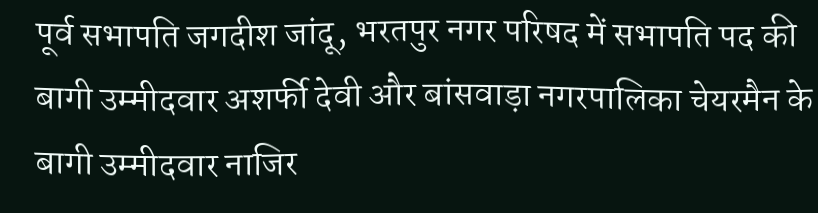पूर्व सभापति जगदीश जांदू, भरतपुर नगर परिषद में सभापति पद की बागी उम्मीदवार अशर्फी देवी और बांसवाड़ा नगरपालिका चेयरमैन के बागी उम्मीदवार नाजिर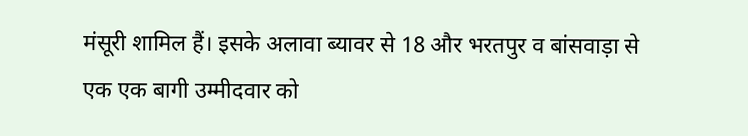मंसूरी शामिल हैं। इसके अलावा ब्यावर से 18 और भरतपुर व बांसवाड़ा से एक एक बागी उम्मीदवार को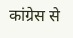कांग्रेस से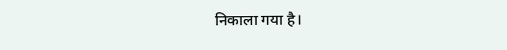निकाला गया है।